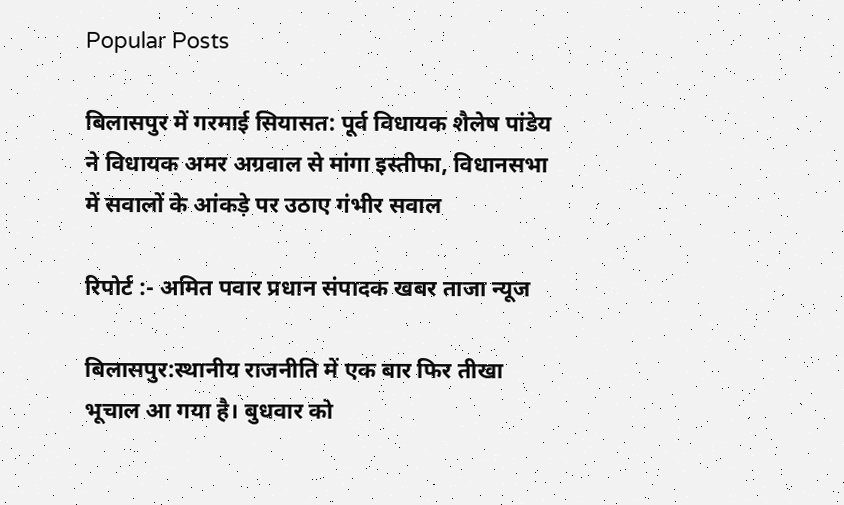Popular Posts

बिलासपुर में गरमाई सियासत: पूर्व विधायक शैलेष पांडेय ने विधायक अमर अग्रवाल से मांगा इस्तीफा, विधानसभा में सवालों के आंकड़े पर उठाए गंभीर सवाल

रिपोर्ट :- अमित पवार प्रधान संपादक खबर ताजा न्यूज

बिलासपुर:स्थानीय राजनीति में एक बार फिर तीखा भूचाल आ गया है। बुधवार को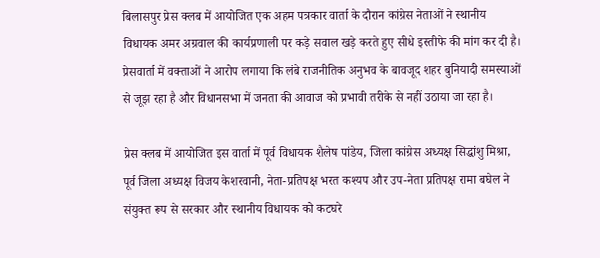बिलासपुर प्रेस क्लब में आयोजित एक अहम पत्रकार वार्ता के दौरान कांग्रेस नेताओं ने स्थानीय विधायक अमर अग्रवाल की कार्यप्रणाली पर कड़े सवाल खड़े करते हुए सीधे इस्तीफे की मांग कर दी है। प्रेसवार्ता में वक्ताओं ने आरोप लगाया कि लंबे राजनीतिक अनुभव के बावजूद शहर बुनियादी समस्याओं से जूझ रहा है और विधानसभा में जनता की आवाज को प्रभावी तरीके से नहीं उठाया जा रहा है।

प्रेस क्लब में आयोजित इस वार्ता में पूर्व विधायक शैलेष पांडेय, जिला कांग्रेस अध्यक्ष सिद्धांशु मिश्रा, पूर्व जिला अध्यक्ष विजय केशरवानी, नेता-प्रतिपक्ष भरत कश्यप और उप-नेता प्रतिपक्ष रामा बघेल ने संयुक्त रूप से सरकार और स्थानीय विधायक को कटघरे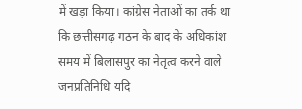में खड़ा किया। कांग्रेस नेताओं का तर्क था कि छत्तीसगढ़ गठन के बाद के अधिकांश समय में बिलासपुर का नेतृत्व करने वाले जनप्रतिनिधि यदि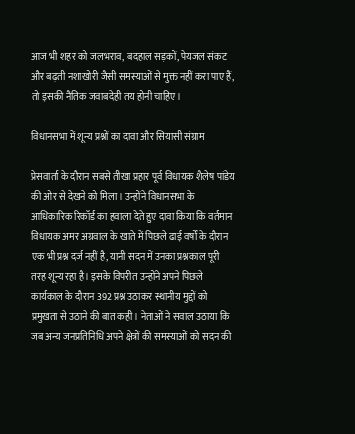आज भी शहर को जलभराव, बदहाल सड़कों, पेयजल संकट और बढ़ती नशाखोरी जैसी समस्याओं से मुक्त नहीं करा पाए हैं, तो इसकी नैतिक जवाबदेही तय होनी चाहिए।

विधानसभा में शून्य प्रश्नों का दावा और सियासी संग्राम

प्रेसवार्ता के दौरान सबसे तीखा प्रहार पूर्व विधायक शैलेष पांडेय की ओर से देखने को मिला। उन्होंने विधानसभा के आधिकारिक रिकॉर्ड का हवाला देते हुए दावा किया कि वर्तमान विधायक अमर अग्रवाल के खाते में पिछले ढाई वर्षों के दौरान एक भी प्रश्न दर्ज नहीं है, यानी सदन में उनका प्रश्नकाल पूरी तरह शून्य रहा है। इसके विपरीत उन्होंने अपने पिछले कार्यकाल के दौरान 392 प्रश्न उठाकर स्थानीय मुद्दों को प्रमुखता से उठाने की बात कही। नेताओं ने सवाल उठाया कि जब अन्य जनप्रतिनिधि अपने क्षेत्रों की समस्याओं को सदन की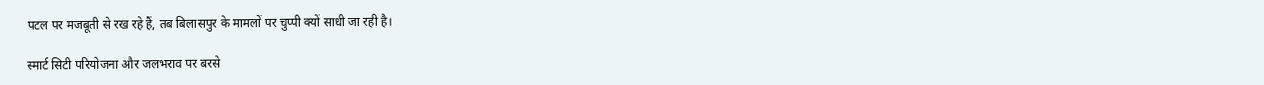पटल पर मजबूती से रख रहे हैं, तब बिलासपुर के मामलों पर चुप्पी क्यों साधी जा रही है।

स्मार्ट सिटी परियोजना और जलभराव पर बरसे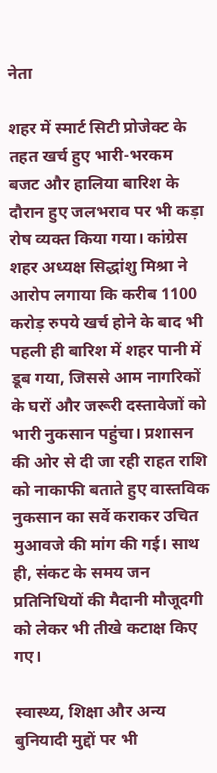नेता

शहर में स्मार्ट सिटी प्रोजेक्ट के तहत खर्च हुए भारी-भरकम बजट और हालिया बारिश के दौरान हुए जलभराव पर भी कड़ा रोष व्यक्त किया गया। कांग्रेस शहर अध्यक्ष सिद्धांशु मिश्रा ने आरोप लगाया कि करीब 1100 करोड़ रुपये खर्च होने के बाद भी पहली ही बारिश में शहर पानी में डूब गया, जिससे आम नागरिकों के घरों और जरूरी दस्तावेजों को भारी नुकसान पहुंचा। प्रशासन की ओर से दी जा रही राहत राशि को नाकाफी बताते हुए वास्तविक नुकसान का सर्वे कराकर उचित मुआवजे की मांग की गई। साथ ही, संकट के समय जन प्रतिनिधियों की मैदानी मौजूदगी को लेकर भी तीखे कटाक्ष किए गए।

स्वास्थ्य, शिक्षा और अन्य बुनियादी मुद्दों पर भी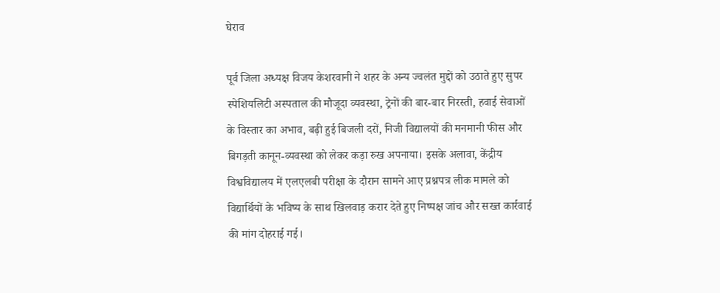घेराव

पूर्व जिला अध्यक्ष विजय केशरवानी ने शहर के अन्य ज्वलंत मुद्दों को उठाते हुए सुपर स्पेशियलिटी अस्पताल की मौजूदा व्यवस्था, ट्रेनों की बार-बार निरस्ती, हवाई सेवाओं के विस्तार का अभाव, बढ़ी हुई बिजली दरों, निजी विद्यालयों की मनमानी फीस और बिगड़ती कानून-व्यवस्था को लेकर कड़ा रुख अपनाया। इसके अलावा, केंद्रीय विश्वविद्यालय में एलएलबी परीक्षा के दौरान सामने आए प्रश्नपत्र लीक मामले को विद्यार्थियों के भविष्य के साथ खिलवाड़ करार देते हुए निष्पक्ष जांच और सख्त कार्रवाई की मांग दोहराई गई।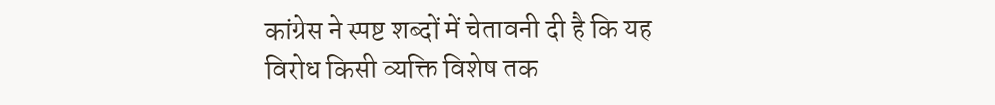कांग्रेस ने स्पष्ट शब्दों में चेतावनी दी है कि यह विरोध किसी व्यक्ति विशेष तक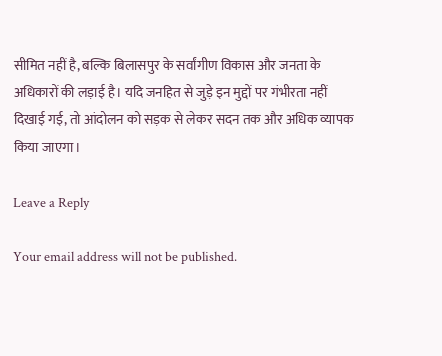सीमित नहीं है, बल्कि बिलासपुर के सर्वांगीण विकास और जनता के अधिकारों की लड़ाई है। यदि जनहित से जुड़े इन मुद्दों पर गंभीरता नहीं दिखाई गई, तो आंदोलन को सड़क से लेकर सदन तक और अधिक व्यापक किया जाएगा।

Leave a Reply

Your email address will not be published.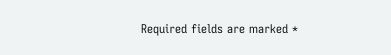Required fields are marked *